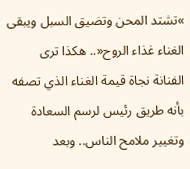»تشتد المحن وتضيق السبل ويبقى الغناء غذاء الروح«.. هكذا ترى الفنانة نجاة قيمة الغناء الذي تصفه بأنه طريق رئيس لرسم السعادة وتغيير ملامح الناس.. وبعد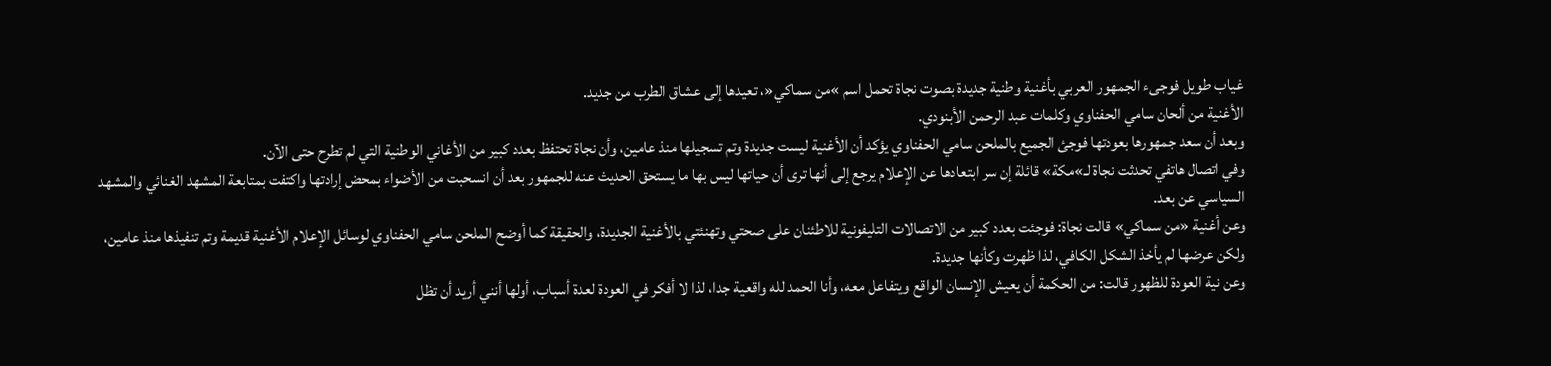غياب طويل فوجىء الجمهور العربي بأغنية وطنية جديدة بصوت نجاة تحمل اسم »من سماكي«، تعيدها إلى عشاق الطرب من جديد.
الأغنية من ألحان سامي الحفناوي وكلمات عبد الرحمن الأبنودي.
وبعد أن سعد جمهورها بعودتها فوجئ الجميع بالملحن سامي الحفناوي يؤكد أن الأغنية ليست جديدة وتم تسجيلها منذ عامين، وأن نجاة تحتفظ بعدد كبير من الأغاني الوطنية التي لم تطرح حتى الآن.
وفي اتصال هاتفي تحدثت نجاة لـ»مكة» قائلة إن سر ابتعادها عن الإعلام يرجع إلى أنها ترى أن حياتها ليس بها ما يستحق الحديث عنه للجمهور بعد أن انسحبت من الأضواء بمحض إرادتها واكتفت بمتابعة المشهد الغنائي والمشهد السياسي عن بعد.
وعن أغنية «من سماكي» قالت نجاة: فوجئت بعدد كبير من الاتصالات التليفونية للاطئنان على صحتي وتهنئتي بالأغنية الجديدة، والحقيقة كما أوضح الملحن سامي الحفناوي لوسائل الإعلام الأغنية قديمة وتم تنفيذها منذ عامين، ولكن عرضها لم يأخذ الشكل الكافي، لذا ظهرت وكأنها جديدة.
وعن نية العودة للظهور قالت: من الحكمة أن يعيش الإنسان الواقع ويتفاعل معه، وأنا الحمد لله واقعية جدا، لذا لا أفكر في العودة لعدة أسباب، أولها أنني أريد أن تظل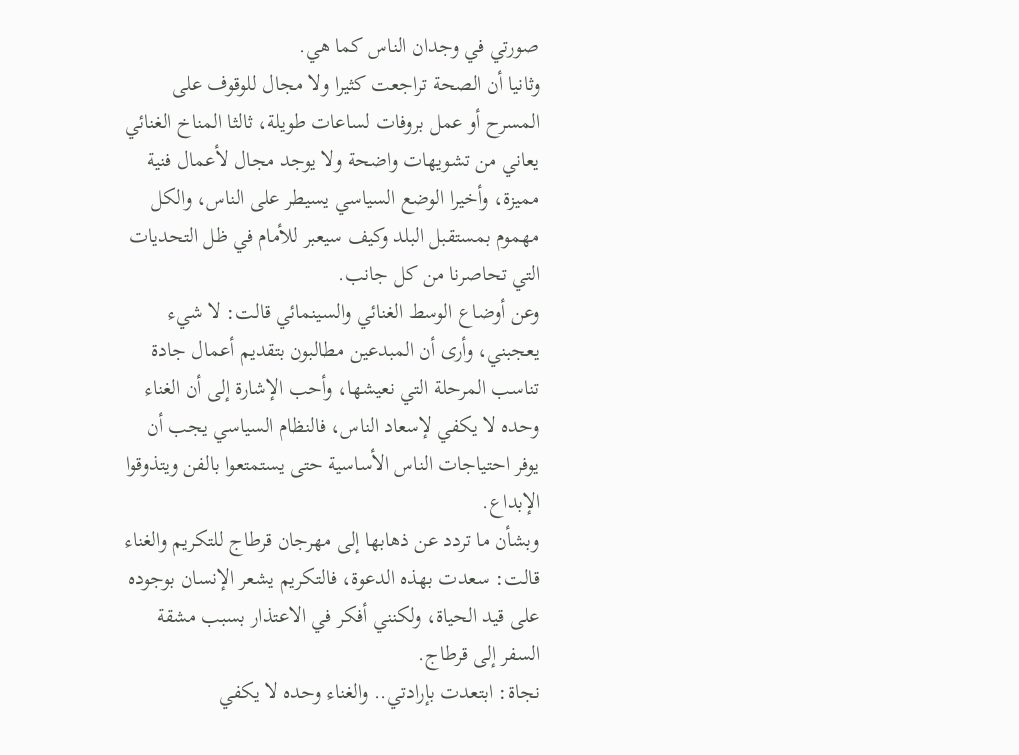صورتي في وجدان الناس كما هي.
وثانيا أن الصحة تراجعت كثيرا ولا مجال للوقوف على المسرح أو عمل بروفات لساعات طويلة، ثالثا المناخ الغنائي يعاني من تشويهات واضحة ولا يوجد مجال لأعمال فنية مميزة، وأخيرا الوضع السياسي يسيطر على الناس، والكل مهموم بمستقبل البلد وكيف سيعبر للأمام في ظل التحديات التي تحاصرنا من كل جانب.
وعن أوضاع الوسط الغنائي والسينمائي قالت: لا شيء يعجبني، وأرى أن المبدعين مطالبون بتقديم أعمال جادة تناسب المرحلة التي نعيشها، وأحب الإشارة إلى أن الغناء وحده لا يكفي لإسعاد الناس، فالنظام السياسي يجب أن يوفر احتياجات الناس الأساسية حتى يستمتعوا بالفن ويتذوقوا الإبداع.
وبشأن ما تردد عن ذهابها إلى مهرجان قرطاج للتكريم والغناء قالت: سعدت بهذه الدعوة، فالتكريم يشعر الإنسان بوجوده على قيد الحياة، ولكنني أفكر في الاعتذار بسبب مشقة السفر إلى قرطاج.
نجاة: ابتعدت بإرادتي.. والغناء وحده لا يكفي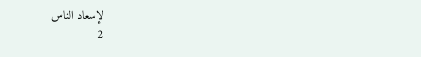لإسعاد الناس
2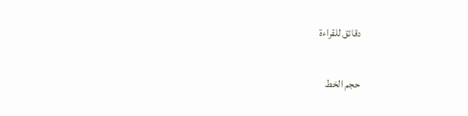دقائق للقراءة

حجم الخط